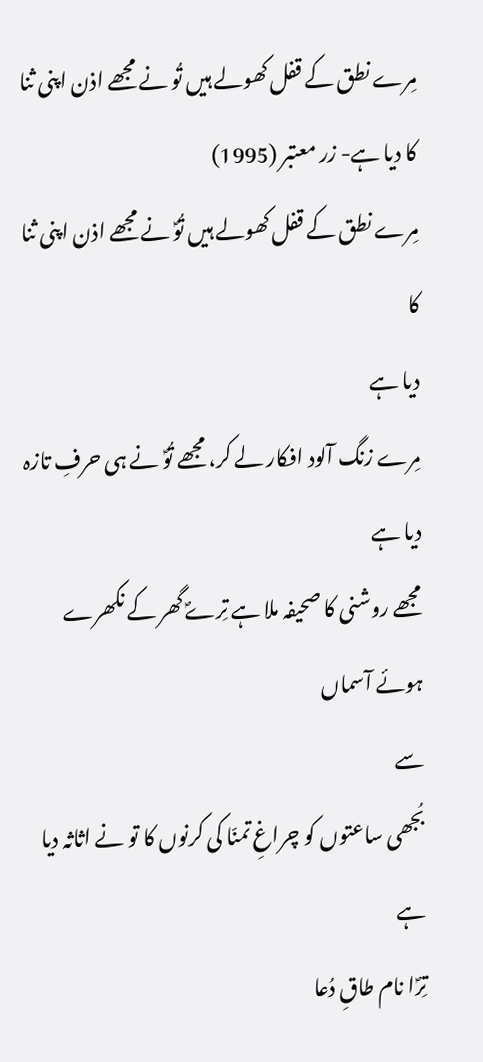مِرے نطق کے قفل کھولے ہیں تُو نے مجھے اذن اپنی ثنا کا دیا ہے- زر معتبر (1995)
مِرے نطق کے قفل کھولے ہیں تُوؐ نے مجھے اذن اپنی ثنا کا
دیا ہے
مِرے زنگ آلود افکار لے کر، مجھے تُوؐ نے ہی حرفِ تازہ دیا ہے
مجھے روشنی کا صحیفہ ملا ہے تِرےؐ گھر کے نکھرے ہوئے آسماں
سے
بُجھی ساعتوں کو چراغِ تمنّا کی کرنوں کا تو نے اثاثہ دیا ہے
تِرؐا نام طاقِ دُعا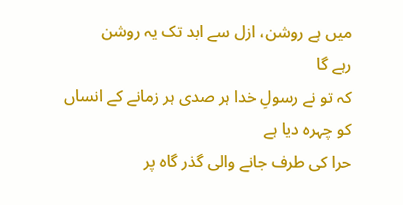میں ہے روشن، ازل سے ابد تک یہ روشن
رہے گا
کہ تو نے رسولِ خدا ہر صدی ہر زمانے کے انساں کو چہرہ دیا ہے
حرا کی طرف جانے والی گذر گاہ پر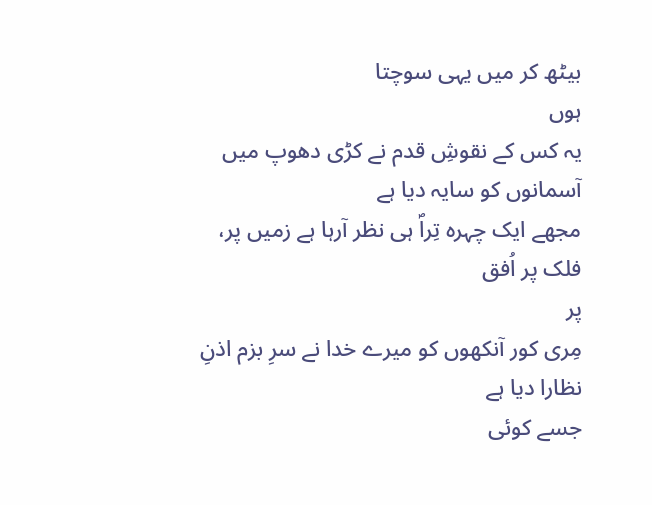بیٹھ کر میں یہی سوچتا
ہوں
یہ کس کے نقوشِ قدم نے کڑی دھوپ میں آسمانوں کو سایہ دیا ہے
مجھے ایک چہرہ تِراؐ ہی نظر آرہا ہے زمیں پر، فلک پر اُفق
پر
مِری کور آنکھوں کو میرے خدا نے سرِ بزم اذنِ نظارا دیا ہے
جسے کوئی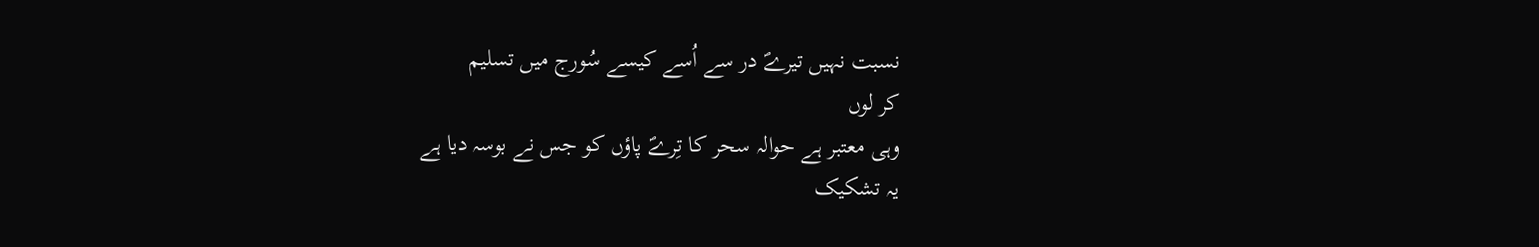نسبت نہیں تیرےؐ در سے اُسے کیسے سُورج میں تسلیم
کر لوں
وہی معتبر ہے حوالہ سحر کا تِرےؐ پاؤں کو جس نے بوسہ دیا ہے
یہ تشکیک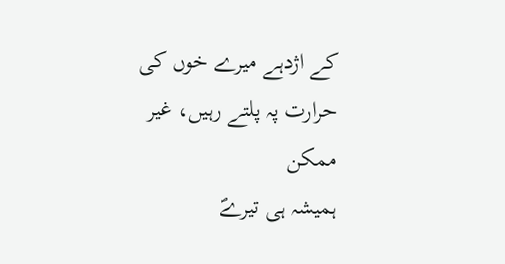کے اژدہے میرے خوں کی حرارت پہ پلتے رہیں، غیر
ممکن
ہمیشہ ہی تیرےؐ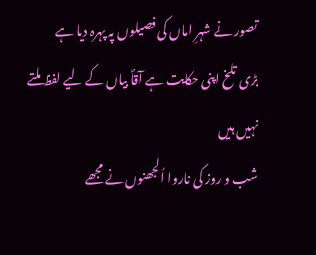تصور نے شہرِ اماں کی فصیلوں پہ پہرہ دیا ہے
بڑی تلخ اپنی حکایت ہے آقاؐ بیاں کے لیے لفظ ملتے نہیں ہیں
شب و روز کی ناروا اُلجھنوں نے مجھے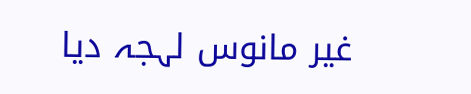غیر مانوس لہجہ دیا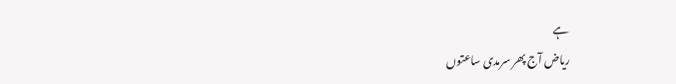ہے
ریاض آج پھر سرمدی ساعتوں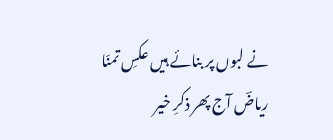نے لبوں پر بنائے ہیں عکسِ تمنّا
ریاضؔ آج پھر ذکرِ خیر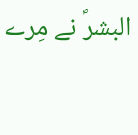البشرؐ نے مِرے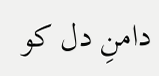دامنِ دل کو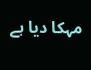مہکا دیا ہے